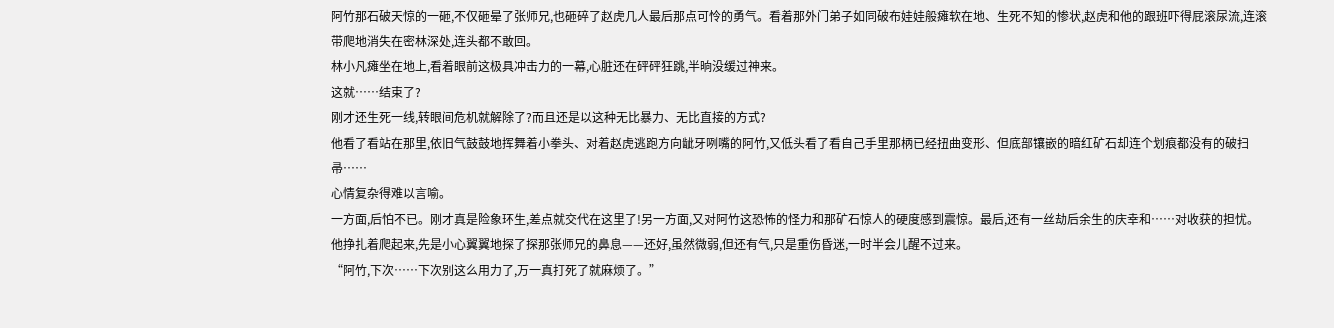阿竹那石破天惊的一砸,不仅砸晕了张师兄,也砸碎了赵虎几人最后那点可怜的勇气。看着那外门弟子如同破布娃娃般瘫软在地、生死不知的惨状,赵虎和他的跟班吓得屁滚尿流,连滚带爬地消失在密林深处,连头都不敢回。
林小凡瘫坐在地上,看着眼前这极具冲击力的一幕,心脏还在砰砰狂跳,半晌没缓过神来。
这就……结束了?
刚才还生死一线,转眼间危机就解除了?而且还是以这种无比暴力、无比直接的方式?
他看了看站在那里,依旧气鼓鼓地挥舞着小拳头、对着赵虎逃跑方向龇牙咧嘴的阿竹,又低头看了看自己手里那柄已经扭曲变形、但底部镶嵌的暗红矿石却连个划痕都没有的破扫帚……
心情复杂得难以言喻。
一方面,后怕不已。刚才真是险象环生,差点就交代在这里了!另一方面,又对阿竹这恐怖的怪力和那矿石惊人的硬度感到震惊。最后,还有一丝劫后余生的庆幸和……对收获的担忧。
他挣扎着爬起来,先是小心翼翼地探了探那张师兄的鼻息——还好,虽然微弱,但还有气,只是重伤昏迷,一时半会儿醒不过来。
“阿竹,下次……下次别这么用力了,万一真打死了就麻烦了。”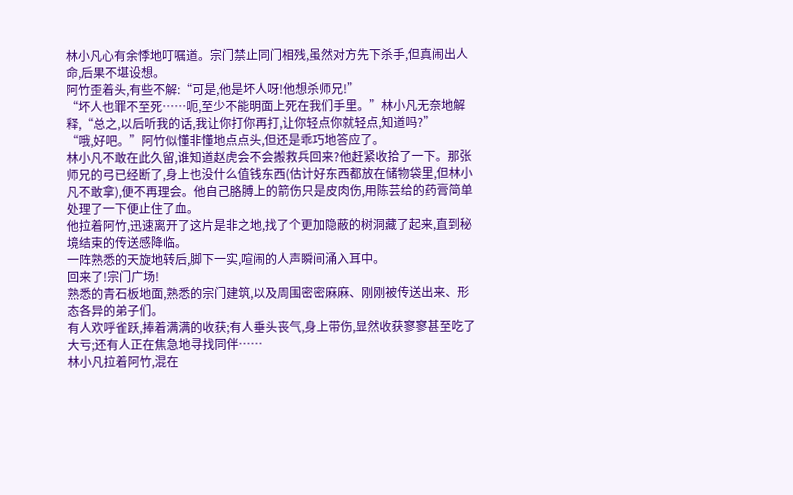林小凡心有余悸地叮嘱道。宗门禁止同门相残,虽然对方先下杀手,但真闹出人命,后果不堪设想。
阿竹歪着头,有些不解:“可是,他是坏人呀!他想杀师兄!”
“坏人也罪不至死……呃,至少不能明面上死在我们手里。”林小凡无奈地解释,“总之,以后听我的话,我让你打你再打,让你轻点你就轻点,知道吗?”
“哦,好吧。”阿竹似懂非懂地点点头,但还是乖巧地答应了。
林小凡不敢在此久留,谁知道赵虎会不会搬救兵回来?他赶紧收拾了一下。那张师兄的弓已经断了,身上也没什么值钱东西(估计好东西都放在储物袋里,但林小凡不敢拿),便不再理会。他自己胳膊上的箭伤只是皮肉伤,用陈芸给的药膏简单处理了一下便止住了血。
他拉着阿竹,迅速离开了这片是非之地,找了个更加隐蔽的树洞藏了起来,直到秘境结束的传送感降临。
一阵熟悉的天旋地转后,脚下一实,喧闹的人声瞬间涌入耳中。
回来了!宗门广场!
熟悉的青石板地面,熟悉的宗门建筑,以及周围密密麻麻、刚刚被传送出来、形态各异的弟子们。
有人欢呼雀跃,捧着满满的收获;有人垂头丧气,身上带伤,显然收获寥寥甚至吃了大亏;还有人正在焦急地寻找同伴……
林小凡拉着阿竹,混在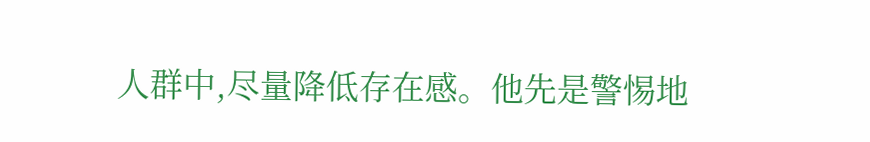人群中,尽量降低存在感。他先是警惕地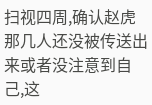扫视四周,确认赵虎那几人还没被传送出来或者没注意到自己,这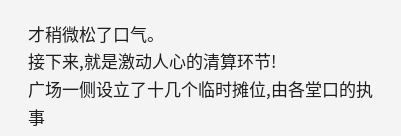才稍微松了口气。
接下来,就是激动人心的清算环节!
广场一侧设立了十几个临时摊位,由各堂口的执事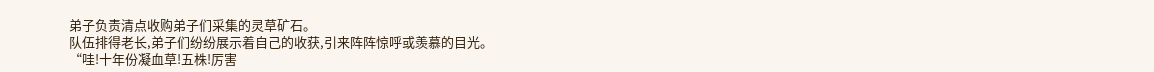弟子负责清点收购弟子们采集的灵草矿石。
队伍排得老长,弟子们纷纷展示着自己的收获,引来阵阵惊呼或羡慕的目光。
“哇!十年份凝血草!五株!厉害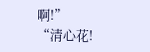啊!”
“清心花!